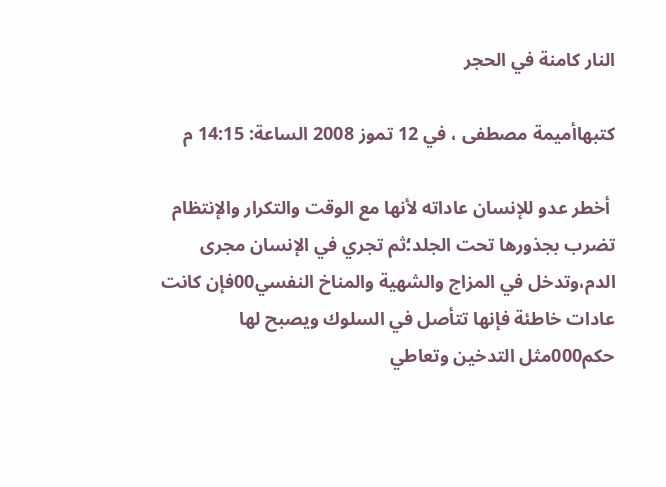النار كامنة في الحجر

كتبهاأميمة مصطفى ، في 12 تموز 2008 الساعة: 14:15 م

 أخطر عدو للإنسان عاداته لأنها مع الوقت والتكرار والإنتظام تضرب بجذورها تحت الجلد؛ثم تجري في الإنسان مجرى الدم،وتدخل في المزاج والشهية والمناخ النفسي00فإن كانت عادات خاطئة فإنها تتأصل في السلوك ويصبح لها حكم000مثل التدخين وتعاطي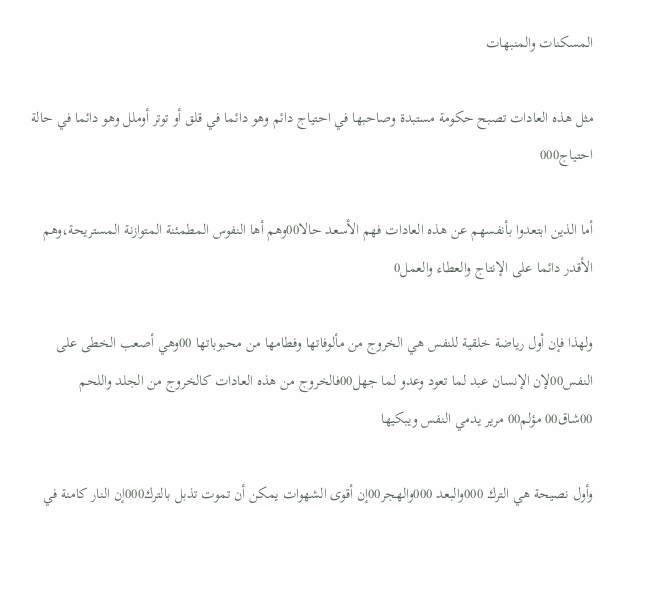المسكنات والمنبهات

مثل هذه العادات تصبح حكومة مستبدة وصاحبها في احتياج دائم وهو دائما في قلق أو توتر أوملل وهو دائما في حالة احتياج000

أما الذين ابتعدوا بأنفسهم عن هذه العادات فهم الأسعد حالا00وهم أها النفوس المطمئنة المتوازنة المستريحة،وهم الأقدر دائما على الإنتاج والعطاء والعمل0

ولهذا فإن أول رياضة خلقية للنفس هي الخروج من مألوفاتها وفطامها من محبوباتها 00وهي أصعب الخطى على النفس00لإن الإنسان عبد لما تعود وعدو لما جهل00فالخروج من هذه العادات كالخروج من الجلد واللحم 00شاق00 مؤلم00 مرير يدمي النفس ويبكيها

وأول نصيحة هي الترك 000والبعد 000والهجر00إن أقوى الشهوات يمكن أن تموت تذبل بالترك000إن النار كامنة في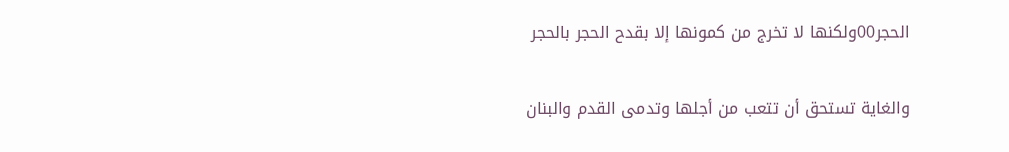الحجر00ولكنها لا تخرج من كمونها إلا بقدح الحجر بالحجر

والغاية تستحق أن تتعب من أجلها وتدمى القدم والبنان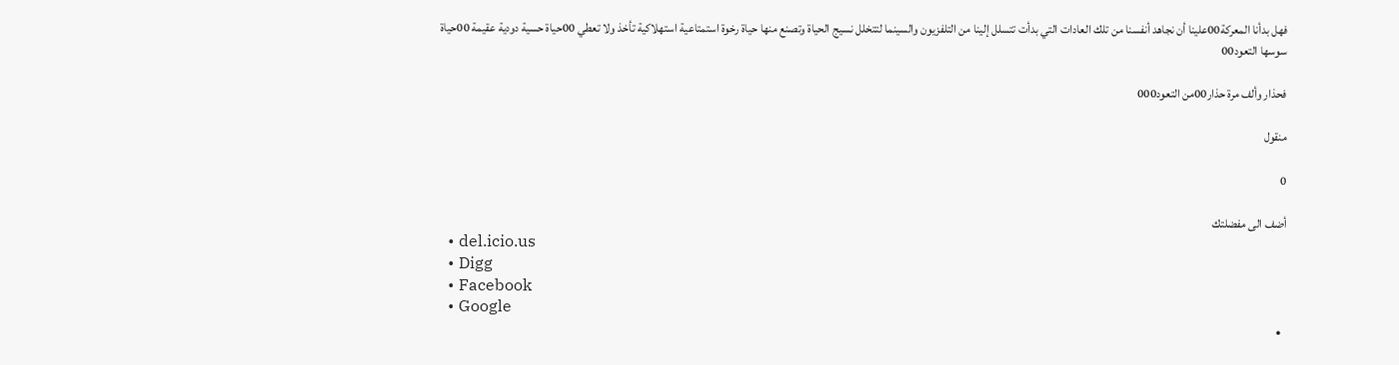فهل بدأنا المعركة00علينا أن نجاهد أنفسنا من تلك العادات التي بدأت تتسلل إلينا من التلفزيون والسينما لتتخلل نسيج الحياة وتصنع منها حياة رخوة استمتاعية استهلاكية تأخذ ولا تعطي 00حياة حسية دودية عقيمة 00حياة سوسها التعود00

فحذار وألف مرة حذار00من التعود000

منقول

0

أضف الى مفضلتك
  • del.icio.us
  • Digg
  • Facebook
  • Google
  •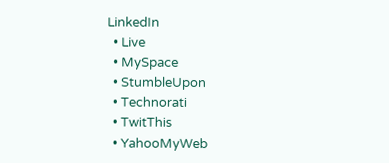LinkedIn
  • Live
  • MySpace
  • StumbleUpon
  • Technorati
  • TwitThis
  • YahooMyWeb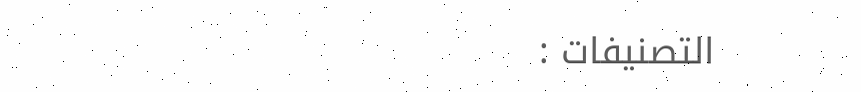التصنيفات :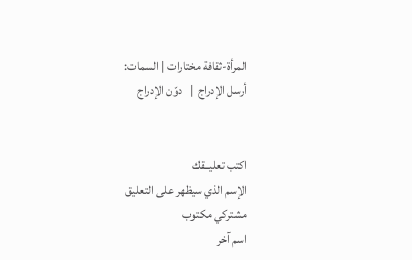المرأة-ثقافة مختارات | السمات:
أرسل الإدراج  |   دوّن الإدراج


اكتب تعليــقك
الإسم الذي سيظهر على التعليق
مشتركي مكتوب
اسم آخر